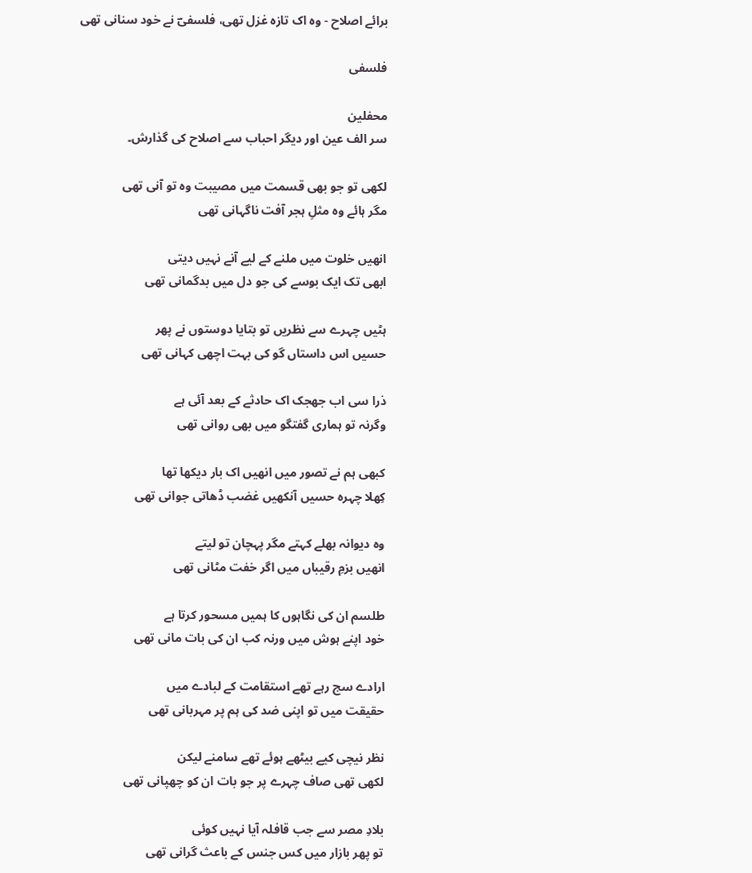برائے اصلاح - وہ اک تازہ غزل تھی، فلسفیؔ نے خود سنانی تھی

فلسفی

محفلین
سر الف عین اور دیگر احباب سے اصلاح کی گذارش۔

لکھی تو جو بھی قسمت میں مصیبت وہ تو آنی تھی
مگر ہائے وہ مثلِ ہجر آفت ناگہانی تھی

انھیں خلوت میں ملنے کے لیے آنے نہیں دیتی
ابھی تک ایک بوسے کی جو دل میں بدگمانی تھی

ہٹیں چہرے سے نظریں تو بتایا دوستوں نے پھر
حسیں اس داستاں گو کی بہت اچھی کہانی تھی

ذرا سی اب جھجک اک حادثے کے بعد آئی ہے
وگرنہ تو ہماری گفتگو میں بھی روانی تھی

کبھی ہم نے تصور میں انھیں اک بار دیکھا تھا
کِھلا چہرہ حسیں آنکھیں غضب ڈھاتی جوانی تھی

وہ دیوانہ بھلے کہتے مگر پہچان تو لیتے
انھیں بزمِ رقیباں میں اگر خفت مٹانی تھی

طلسم ان کی نگاہوں کا ہمیں مسحور کرتا ہے
خود اپنے ہوش میں ورنہ کب ان کی بات مانی تھی

ارادے سج رہے تھے استقامت کے لبادے میں
حقیقت میں تو اپنی ضد کی ہم پر مہربانی تھی

نظر نیچی کیے بیٹھے ہوئے تھے سامنے لیکن
لکھی تھی صاف چہرے پر جو بات ان کو چھپانی تھی

بلادِ مصر سے جب قافلہ آیا نہیں کوئی
تو پھر بازار میں کس جنس کے باعث گرانی تھی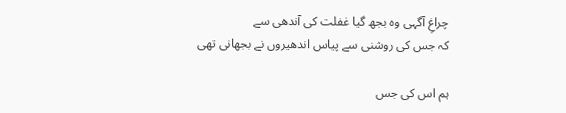چراغِ آگہی وہ بجھ گیا غفلت کی آندھی سے
کہ جس کی روشنی سے پیاس اندھیروں نے بجھانی تھی

ہم اس کی جس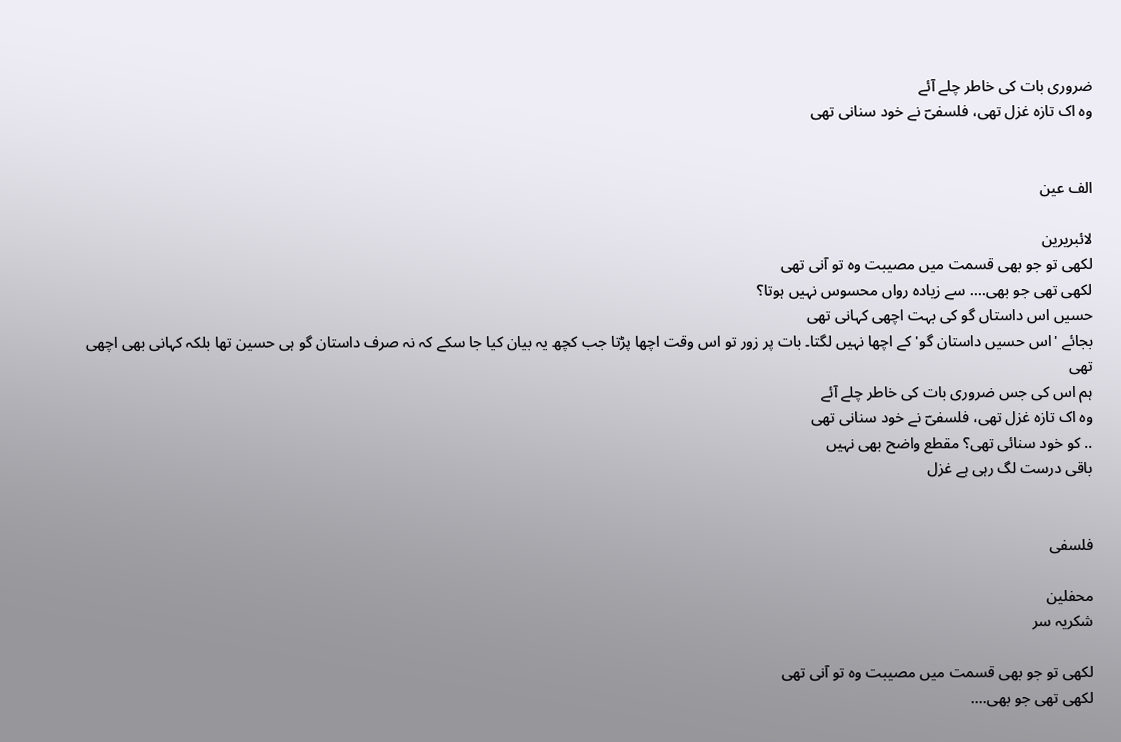ضروری بات کی خاطر چلے آئے
وہ اک تازہ غزل تھی، فلسفیؔ نے خود سنانی تھی


الف عین

لائبریرین
لکھی تو جو بھی قسمت میں مصیبت وہ تو آنی تھی
لکھی تھی جو بھی.... سے زیادہ رواں محسوس نہیں ہوتا؟
حسیں اس داستاں گو کی بہت اچھی کہانی تھی
بجائے 'اس حسیں داستان گو' کے اچھا نہیں لگتا۔ بات پر زور تو اس وقت اچھا پڑتا جب کچھ یہ بیان کیا جا سکے کہ نہ صرف داستان گو ہی حسین تھا بلکہ کہانی بھی اچھی تھی
ہم اس کی جس ضروری بات کی خاطر چلے آئے
وہ اک تازہ غزل تھی، فلسفیؔ نے خود سنانی تھی
.. کو خود سنائی تھی؟ مقطع واضح بھی نہیں
باقی درست لگ رہی ہے غزل


فلسفی

محفلین
شکریہ سر

لکھی تو جو بھی قسمت میں مصیبت وہ تو آنی تھی
لکھی تھی جو بھی....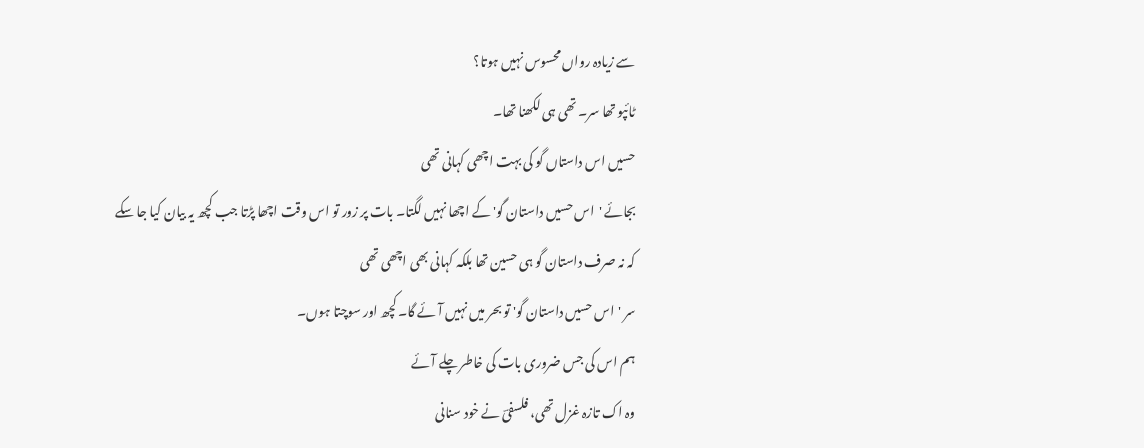سے زیادہ رواں محسوس نہیں ہوتا؟
ٹائپو تھا سر۔ تھی ہی لکھنا تھا۔
حسیں اس داستاں گو کی بہت اچھی کہانی تھی
بجائے 'اس حسیں داستان گو' کے اچھا نہیں لگتا۔ بات پر زور تو اس وقت اچھا پڑتا جب کچھ یہ بیان کیا جا سکے کہ نہ صرف داستان گو ہی حسین تھا بلکہ کہانی بھی اچھی تھی
سر 'اس حسیں داستان گو' تو بحر میں نہیں آئے گا۔ کچھ اور سوچتا ہوں۔
ہم اس کی جس ضروری بات کی خاطر چلے آئے
وہ اک تازہ غزل تھی، فلسفیؔ نے خود سنانی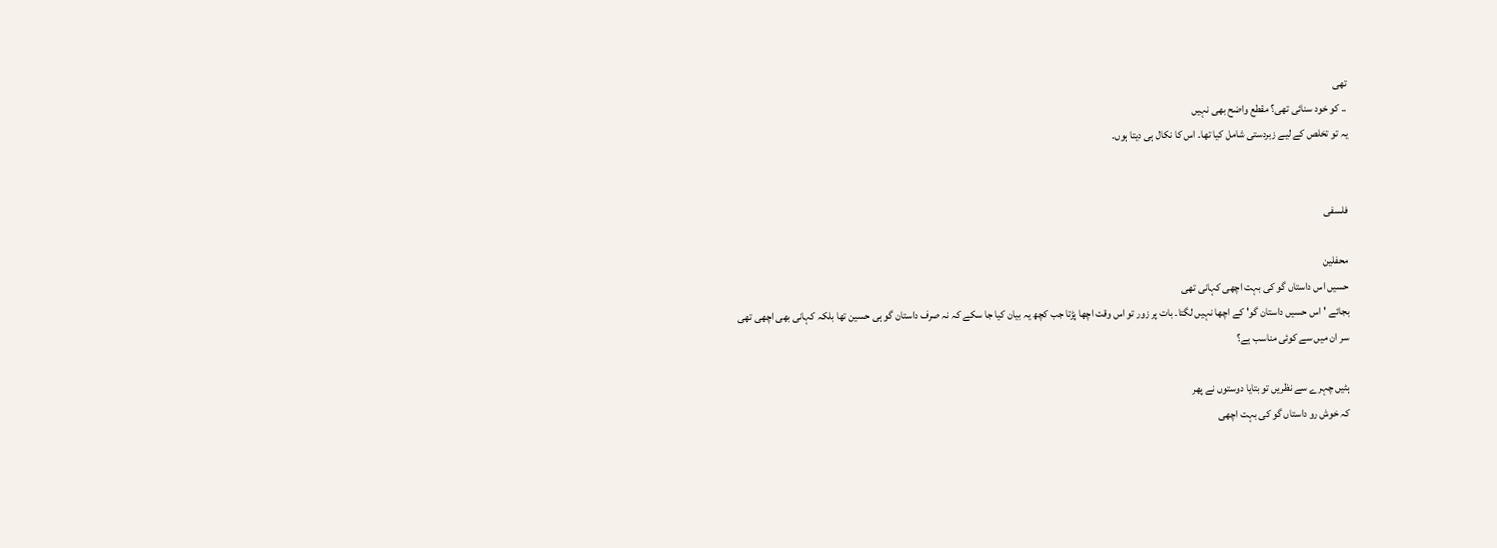تھی
.. کو خود سنائی تھی؟ مقطع واضح بھی نہیں
یہ تو تخلص کے لیے زبردستی شامل کیا تھا۔ اس کا نکال ہی دیتا ہوں۔


فلسفی

محفلین
حسیں اس داستاں گو کی بہت اچھی کہانی تھی
بجائے 'اس حسیں داستان گو' کے اچھا نہیں لگتا۔ بات پر زور تو اس وقت اچھا پڑتا جب کچھ یہ بیان کیا جا سکے کہ نہ صرف داستان گو ہی حسین تھا بلکہ کہانی بھی اچھی تھی
سر ان میں سے کوئی مناسب ہے؟

ہٹیں چہرے سے نظریں تو بتایا دوستوں نے پھر
کہ خوش رو داستاں گو کی بہت اچھی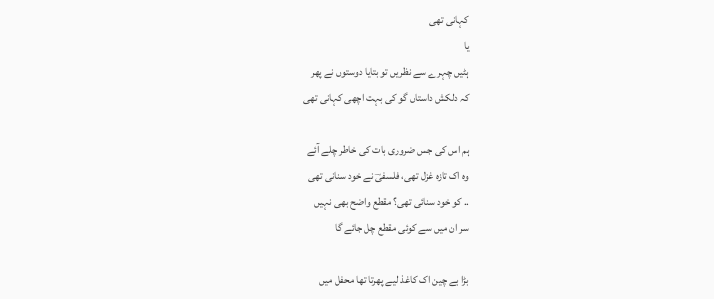کہانی تھی
یا
ہٹیں چہرے سے نظریں تو بتایا دوستوں نے پھر
کہ دلکش داستاں گو کی بہت اچھی کہانی تھی

ہم اس کی جس ضروری بات کی خاطر چلے آئے
وہ اک تازہ غزل تھی، فلسفیؔ نے خود سنانی تھی
.. کو خود سنائی تھی؟ مقطع واضح بھی نہیں
سر ان میں سے کوئی مقطع چل جائے گا

بڑا بے چین اک کاغذ لیے پھرتا تھا محفل میں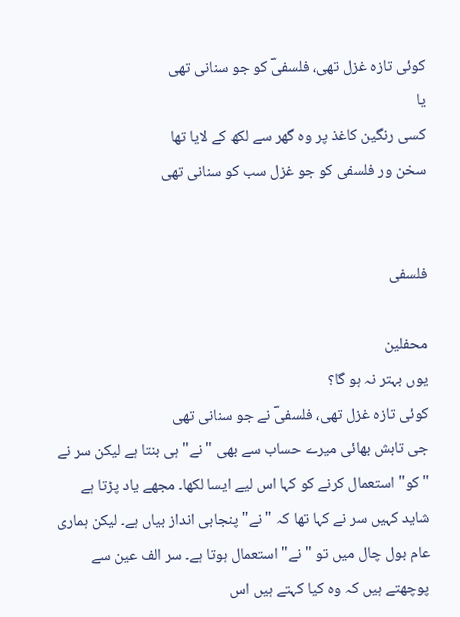کوئی تازہ غزل تھی، فلسفیؔ کو جو سنانی تھی
یا
کسی رنگین کاغذ پر وہ گھر سے لکھ کے لایا تھا
سخن ور فلسفی کو جو غزل سب کو سنانی تھی


فلسفی

محفلین
یوں بہتر نہ ہو گا؟
کوئی تازہ غزل تھی، فلسفیؔ نے جو سنانی تھی
جی تابش بھائی میرے حساب سے بھی "نے" ہی بنتا ہے لیکن سر نے "کو" استعمال کرنے کو کہا اس لیے ایسا لکھا۔ مجھے یاد پڑتا ہے شاید کہیں سر نے کہا تھا کہ "نے" پنجابی انداز بیاں ہے۔ لیکن ہماری عام بول چال میں تو "نے" استعمال ہوتا ہے۔ سر الف عین سے پوچھتے ہیں کہ وہ کیا کہتے ہیں اس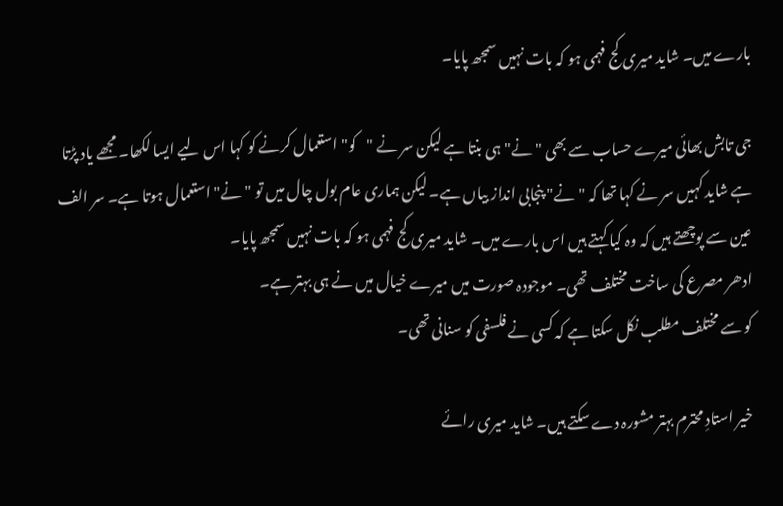بارے میں۔ شاید میری کج فہمی ہو کہ بات نہیں سمجھ پایا۔

جی تابش بھائی میرے حساب سے بھی "نے" ہی بنتا ہے لیکن سر نے "کو" استعمال کرنے کو کہا اس لیے ایسا لکھا۔ مجھے یاد پڑتا ہے شاید کہیں سر نے کہا تھا کہ "نے" پنجابی انداز بیاں ہے۔ لیکن ہماری عام بول چال میں تو "نے" استعمال ہوتا ہے۔ سر الف عین سے پوچھتے ہیں کہ وہ کیا کہتے ہیں اس بارے میں۔ شاید میری کج فہمی ہو کہ بات نہیں سمجھ پایا۔
ادھر مصرع کی ساخت مختلف تھی۔ موجودہ صورت میں میرے خیال میں نے ہی بہتر ہے۔
کو سے مختلف مطلب نکل سکتا ہے کہ کسی نے فلسفی کو سنانی تھی۔

خیر استادِ محترم بہتر مشورہ دے سکتے ہیں۔ شاید میری رائے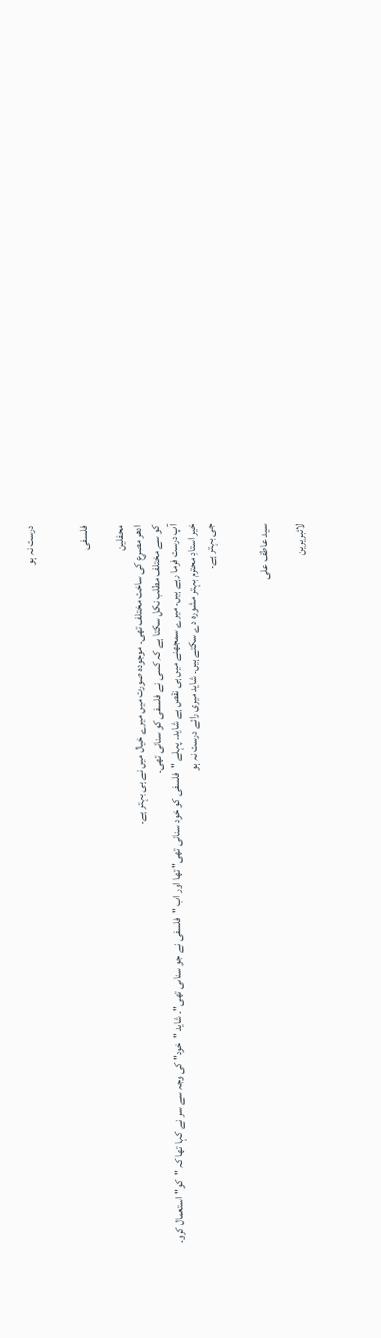درست نہ ہو


فلسفی

محفلین
ادھر مصرع کی ساخت مختلف تھی۔ موجودہ صورت میں میرے خیال میں نے ہی بہتر ہے۔
کو سے مختلف مطلب نکل سکتا ہے کہ کسی نے فلسفی کو سنانی تھی۔
آپ درست فرما رہے ہیں۔ میرے سمجھنے میں ہی نقص ہے شاید۔ پہلے "فلسفی کو خود سنانی تھی" تھا اور اب "فلسفی نے جو سناںی تھی"۔ شاید "خود" کی وجہ سے سر نے کہا تھا کہ "کو" استعمال کرو۔
خیر استادِ محترم بہتر مشورہ دے سکتے ہیں۔ شاید میری رائے درست نہ ہو
جی بہتر ہے۔


سید عاطف علی

لائبریرین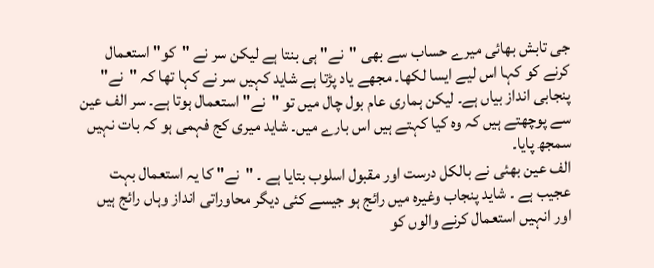جی تابش بھائی میرے حساب سے بھی "نے" ہی بنتا ہے لیکن سر نے "کو" استعمال کرنے کو کہا اس لیے ایسا لکھا۔ مجھے یاد پڑتا ہے شاید کہیں سر نے کہا تھا کہ "نے" پنجابی انداز بیاں ہے۔ لیکن ہماری عام بول چال میں تو "نے" استعمال ہوتا ہے۔ سر الف عین سے پوچھتے ہیں کہ وہ کیا کہتے ہیں اس بارے میں۔ شاید میری کج فہمی ہو کہ بات نہیں سمجھ پایا۔
الف عین بھئی نے بالکل درست اور مقبول اسلوب بتایا ہے ۔ "نے" کا یہ استعمال بہت عجیب ہے ۔ شاید پنجاب وغیرہ میں رائج ہو جیسے کئی دیگر محاوراتی انداز وہاں رائج ہیں اور انہیں استعمال کرنے والوں کو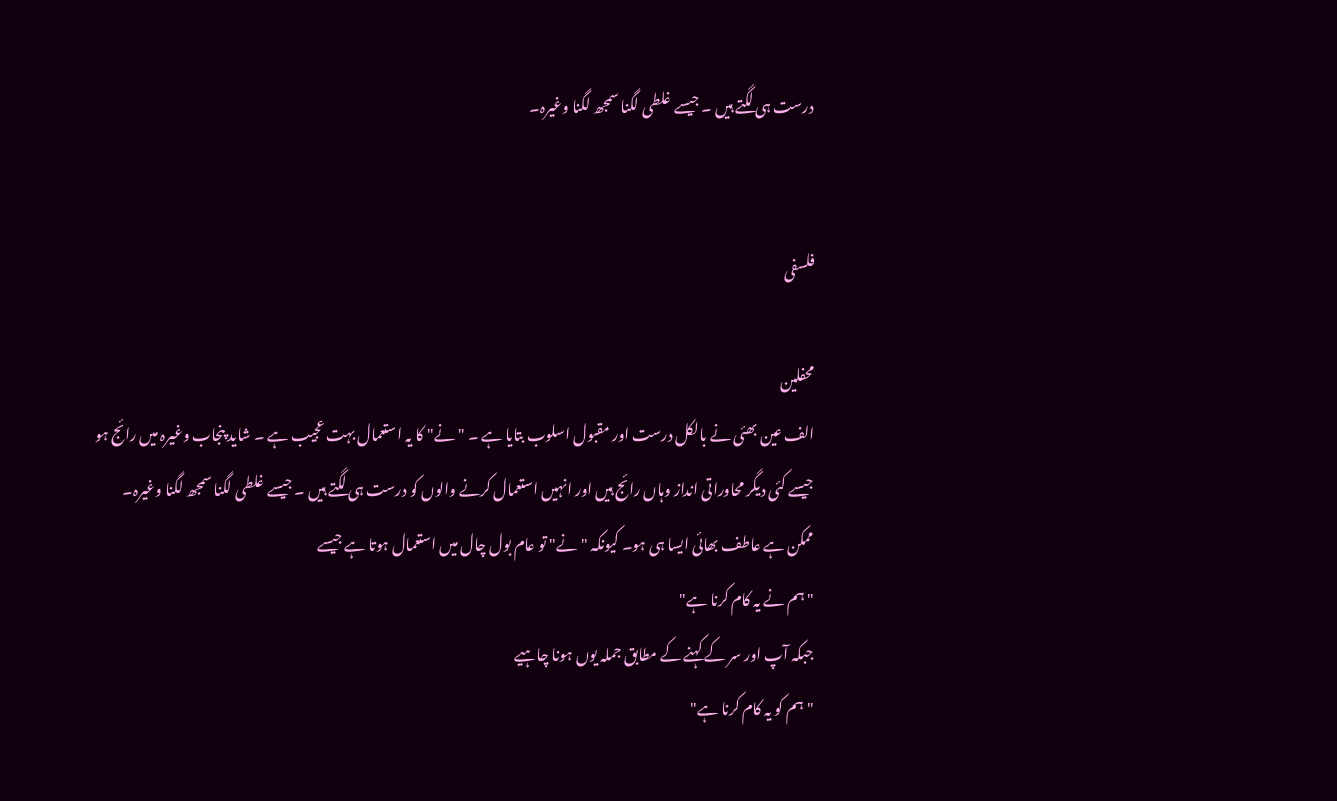درست ہی لگتے ہیں ۔ جیسے غلطی لگنا سمجھ لگنا وغیرہ۔


فلسفی

محفلین
الف عین بھئی نے بالکل درست اور مقبول اسلوب بتایا ہے ۔ "نے" کا یہ استعمال بہت عجیب ہے ۔ شاید پنجاب وغیرہ میں رائج ہو جیسے کئی دیگر محاوراتی انداز وہاں رائج ہیں اور انہیں استعمال کرنے والوں کو درست ہی لگتے ہیں ۔ جیسے غلطی لگنا سمجھ لگنا وغیرہ۔
ممکن ہے عاطف بھائی ایسا ہی ہو۔ کیونکہ "نے" تو عام بول چال میں استعمال ہوتا ہے جیسے
"ہم نے یہ کام کرنا ہے"
جبکہ آپ اور سر کے کہنے کے مطابق جملہ یوں ہونا چاہیے
"ہم کو یہ کام کرنا ہے"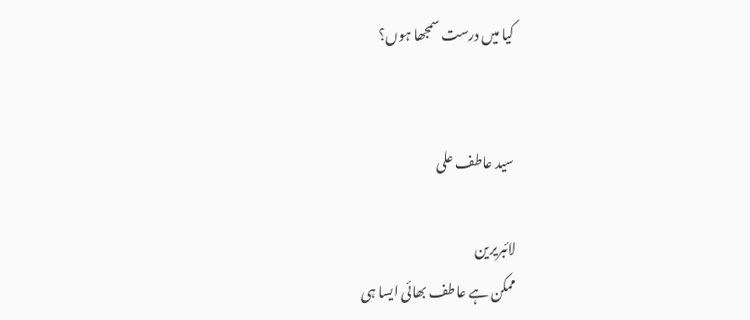کیا میں درست سمجھا ہوں؟


سید عاطف علی

لائبریرین
ممکن ہے عاطف بھائی ایسا ہی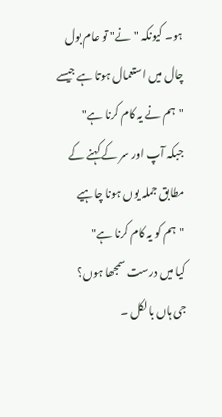ہو۔ کیونکہ "نے" تو عام بول چال میں استعمال ہوتا ہے جیسے
"ہم نے یہ کام کرنا ہے"
جبکہ آپ اور سر کے کہنے کے مطابق جملہ یوں ہونا چاہیے
"ہم کو یہ کام کرنا ہے"
کیا میں درست سمجھا ہوں؟
جی ہاں بالکل ۔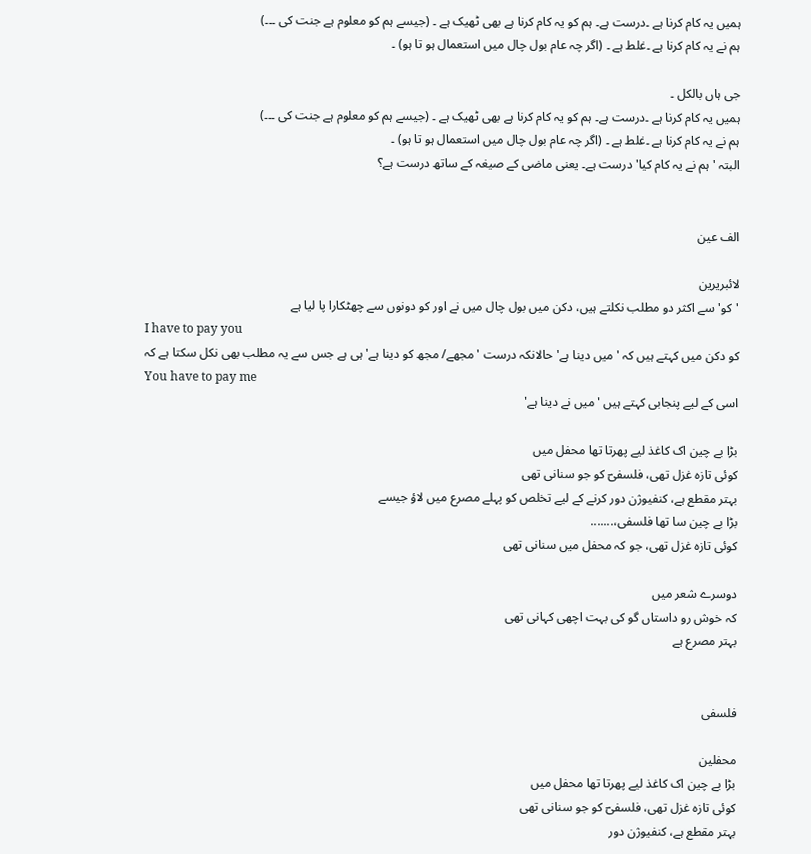ہمیں یہ کام کرنا ہے ۔درست ہے۔ ہم کو یہ کام کرنا ہے بھی ٹھیک ہے ۔ (جیسے ہم کو معلوم ہے جنت کی ۔۔۔)
ہم نے یہ کام کرنا ہے ۔غلط ہے ۔ (اگر چہ عام بول چال میں استعمال ہو تا ہو) ۔

جی ہاں بالکل ۔
ہمیں یہ کام کرنا ہے ۔درست ہے۔ ہم کو یہ کام کرنا ہے بھی ٹھیک ہے ۔ (جیسے ہم کو معلوم ہے جنت کی ۔۔۔)
ہم نے یہ کام کرنا ہے ۔غلط ہے ۔ (اگر چہ عام بول چال میں استعمال ہو تا ہو) ۔
البتہ 'ہم نے یہ کام کیا' درست ہے۔ یعنی ماضی کے صیغہ کے ساتھ درست ہے؟


الف عین

لائبریرین
'کو' سے اکثر دو مطلب نکلتے ہیں، دکن میں بول چال میں نے اور کو دونوں سے چھٹکارا پا لیا ہے
I have to pay you
کو دکن میں کہتے ہیں کہ 'میں دینا ہے' حالانکہ درست 'مجھے/ مجھ کو دینا ہے' ہی ہے جس سے یہ مطلب بھی نکل سکتا ہے کہ
You have to pay me
اسی کے لیے پنجابی کہتے ہیں 'میں نے دینا ہے'

بڑا بے چین اک کاغذ لیے پھرتا تھا محفل میں
کوئی تازہ غزل تھی، فلسفیؔ کو جو سنانی تھی
بہتر مقطع ہے، کنفیوژن دور کرنے کے لیے تخلص کو پہلے مصرع میں لاؤ جیسے
بڑا بے چین سا تھا فلسفی،.......
کوئی تازہ غزل تھی، جو کہ محفل میں سنانی تھی

دوسرے شعر میں
کہ خوش رو داستاں گو کی بہت اچھی کہانی تھی
بہتر مصرع ہے


فلسفی

محفلین
بڑا بے چین اک کاغذ لیے پھرتا تھا محفل میں
کوئی تازہ غزل تھی، فلسفیؔ کو جو سنانی تھی
بہتر مقطع ہے، کنفیوژن دور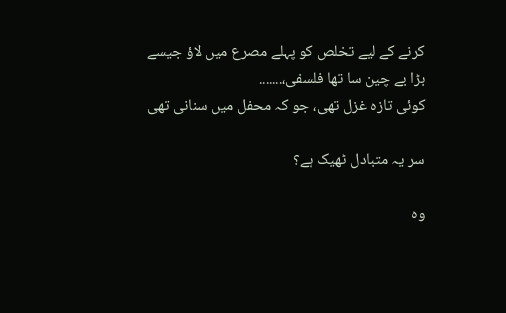کرنے کے لیے تخلص کو پہلے مصرع میں لاؤ جیسے
بڑا بے چین سا تھا فلسفی،.......
کوئی تازہ غزل تھی، جو کہ محفل میں سنانی تھی

سر یہ متبادل ٹھیک ہے؟

وہ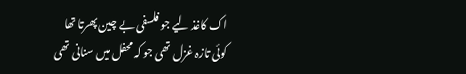اک کاغذ لیے جو فلسفی بے چین پھرتا تھا
کوئی تازہ غزل تھی جو کہ محفل میں سنانی تھی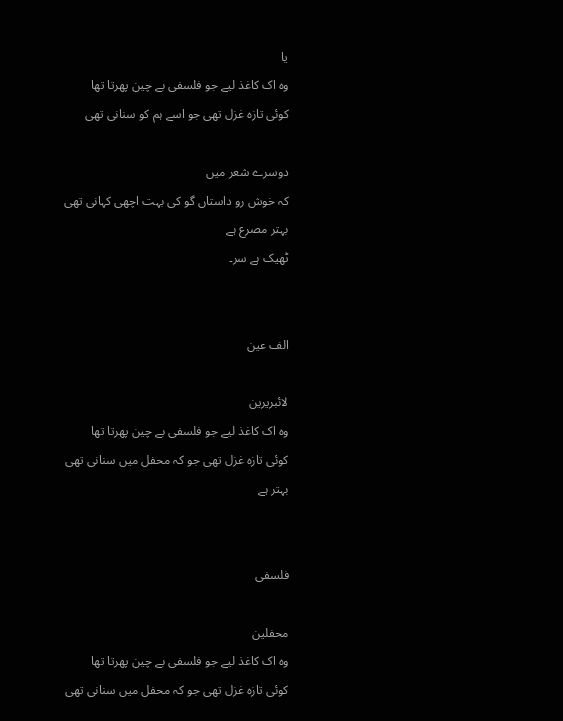یا
وہ اک کاغذ لیے جو فلسفی بے چین پھرتا تھا
کوئی تازہ غزل تھی جو اسے ہم کو سنانی تھی

دوسرے شعر میں
کہ خوش رو داستاں گو کی بہت اچھی کہانی تھی
بہتر مصرع ہے
ٹھیک ہے سر۔


الف عین

لائبریرین
وہ اک کاغذ لیے جو فلسفی بے چین پھرتا تھا
کوئی تازہ غزل تھی جو کہ محفل میں سنانی تھی
بہتر ہے


فلسفی

محفلین
وہ اک کاغذ لیے جو فلسفی بے چین پھرتا تھا
کوئی تازہ غزل تھی جو کہ محفل میں سنانی تھی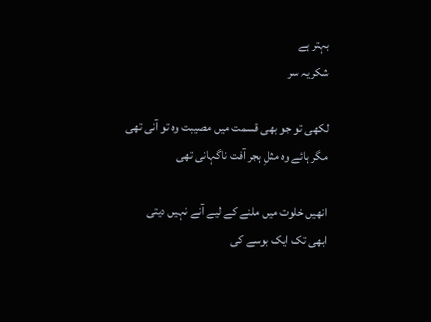بہتر ہے
شکریہ سر

لکھی تو جو بھی قسمت میں مصیبت وہ تو آنی تھی
مگر ہائے وہ مثلِ ہجر آفت ناگہانی تھی

انھیں خلوت میں ملنے کے لیے آنے نہیں دیتی
ابھی تک ایک بوسے کی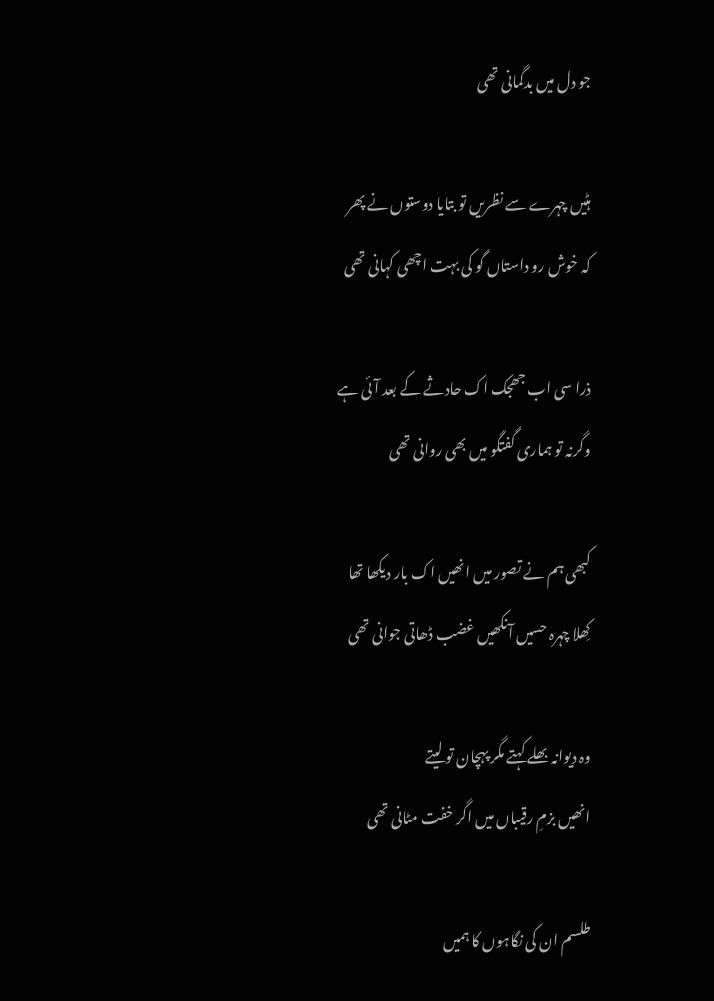جو دل میں بدگمانی تھی

ہٹیں چہرے سے نظریں تو بتایا دوستوں نے پھر
کہ خوش رو داستاں گو کی بہت اچھی کہانی تھی

ذرا سی اب جھجک اک حادثے کے بعد آئی ہے
وگرنہ تو ہماری گفتگو میں بھی روانی تھی

کبھی ہم نے تصور میں انھیں اک بار دیکھا تھا
کِھلا چہرہ حسیں آنکھیں غضب ڈھاتی جوانی تھی

وہ دیوانہ بھلے کہتے مگر پہچان تو لیتے
انھیں بزمِ رقیباں میں اگر خفت مٹانی تھی

طلسم ان کی نگاہوں کا ہمیں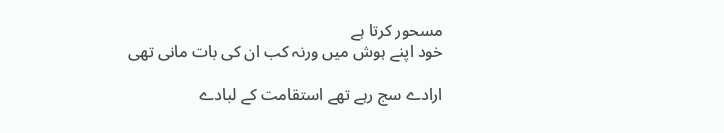مسحور کرتا ہے
خود اپنے ہوش میں ورنہ کب ان کی بات مانی تھی

ارادے سج رہے تھے استقامت کے لبادے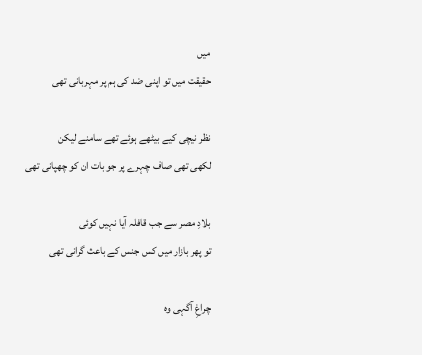میں
حقیقت میں تو اپنی ضد کی ہم پر مہربانی تھی

نظر نیچی کیے بیٹھے ہوئے تھے سامنے لیکن
لکھی تھی صاف چہرے پر جو بات ان کو چھپانی تھی

بلادِ مصر سے جب قافلہ آیا نہیں کوئی
تو پھر بازار میں کس جنس کے باعث گرانی تھی

چراغِ آگہی وہ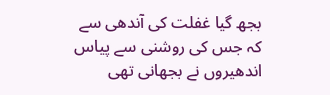بجھ گیا غفلت کی آندھی سے
کہ جس کی روشنی سے پیاس اندھیروں نے بجھانی تھی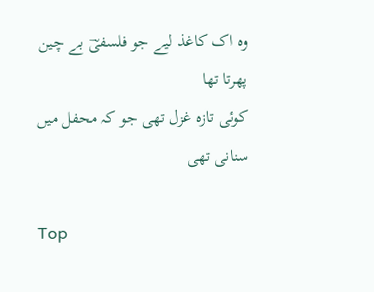وہ اک کاغذ لیے جو فلسفیؔ بے چین پھرتا تھا
کوئی تازہ غزل تھی جو کہ محفل میں سنانی تھی

Top